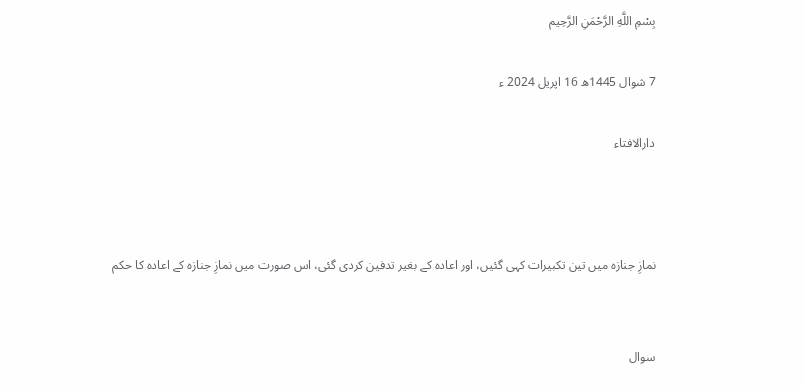بِسْمِ اللَّهِ الرَّحْمَنِ الرَّحِيم

7 شوال 1445ھ 16 اپریل 2024 ء

دارالافتاء



نمازِ جنازہ میں تین تکبیرات کہی گئیں، اور اعادہ کے بغیر تدفین کردی گئی، اس صورت میں نمازِ جنازہ کے اعادہ کا حکم


سوال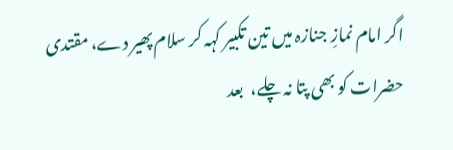اگر امام نمازِ جنازہ میں تین تکبیر کہہ کر سلام پھیر دے، مقتدی حضرات کو بھی پتا نہ چلے،  بعد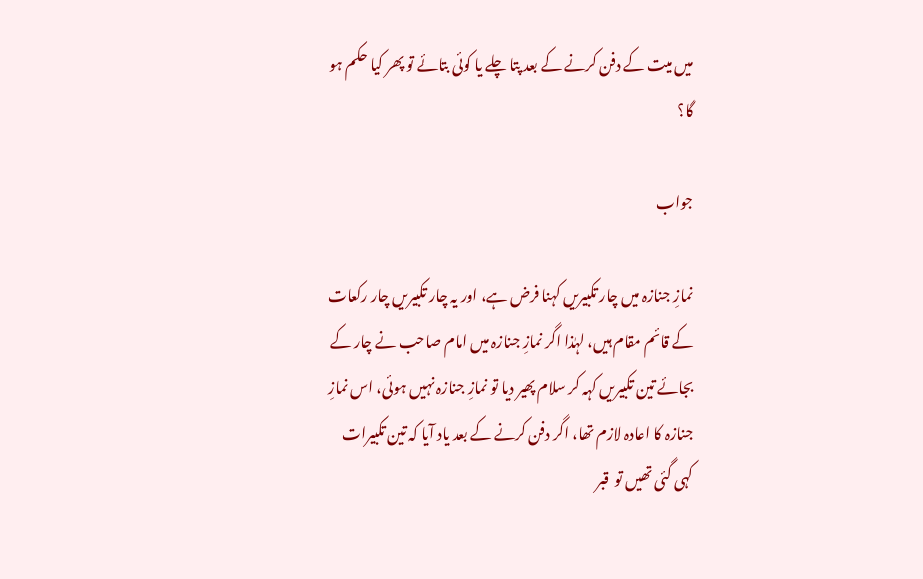میں میت کے دفن کرنے کے بعد پتا چلے یا کوئی بتائے تو پھر کیا حکم ہو گا؟

جواب

نمازِ جنازہ میں چار تکبیریں کہنا فرض ہے، اور یہ چار تکبیریں چار رکعات کے قائم مقام ہیں، لہٰذا اگر نمازِ جنازہ میں امام صاحب نے چار کے بجائے تین تکبیریں کہہ کر سلام پھیر دیا تو نمازِ جنازہ نہیں ہوئی، اس نمازِ جنازہ کا اعادہ لازم تھا، اگر دفن کرنے کے بعد یاد آیا کہ تین تکبیرات کہی گئی تھیں تو  قبر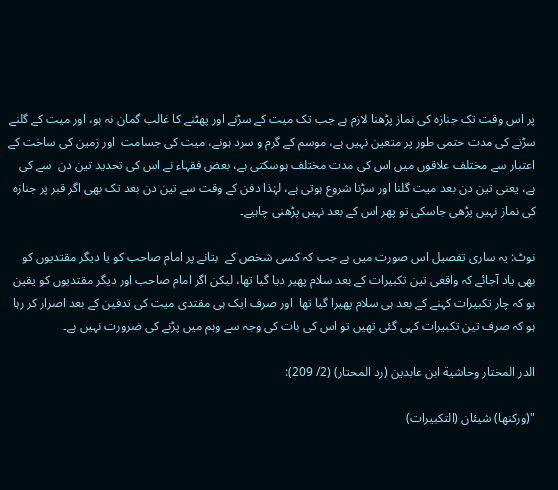پر اس وقت تک جنازہ کی نماز پڑھنا لازم ہے جب تک میت کے سڑنے اور پھٹنے کا غالب گمان نہ ہو، اور میت کے گلنے سڑنے کی مدت حتمی طور پر متعین نہیں ہے، موسم کے گرم و سرد ہونے، میت کی جسامت  اور زمین کی ساخت کے اعتبار سے مختلف علاقوں میں اس کی مدت مختلف ہوسکتی ہے، بعض فقہاء نے اس کی تحدید تین دن  سے کی ہے، یعنی تین دن بعد میت گلنا اور سڑنا شروع ہوتی ہے، لہٰذا دفن کے وقت سے تین دن بعد تک بھی اگر قبر پر جنازہ کی نماز نہیں پڑھی جاسکی تو پھر اس کے بعد نہیں پڑھنی چاہیے۔

نوٹ: یہ ساری تفصیل اس صورت میں ہے جب کہ کسی شخص کے  بتانے پر امام صاحب کو یا دیگر مقتدیوں کو بھی یاد آجائے کہ واقعی تین تکبیرات کے بعد سلام پھیر دیا گیا تھا، لیکن اگر امام صاحب اور دیگر مقتدیوں کو یقین ہو کہ چار تکبیرات کہنے کے بعد ہی سلام پھیرا گیا تھا  اور صرف ایک ہی مقتدی میت کی تدفین کے بعد اصرار کر رہا ہو کہ صرف تین تکبیرات کہی گئی تھیں تو اس کی بات کی وجہ سے وہم میں پڑنے کی ضرورت نہیں ہے۔

الدر المختار وحاشية ابن عابدين (رد المحتار) (2/ 209):

"(وركنها) شيئان (التكبيرات)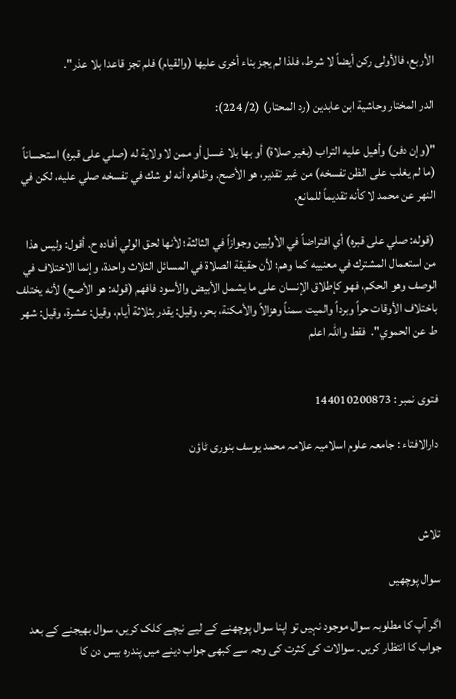الأربع، فالأولى ركن أيضاً لا شرط، فلذا لم يجز بناء أخرى عليها (والقيام) فلم تجز قاعدا بلا عذر".

الدر المختار وحاشية ابن عابدين (رد المحتار) (2/ 224):

"(وإن دفن) وأهيل عليه التراب (بغير صلاة) أو بها بلا غسل أو ممن لا ولاية له (صلي على قبره) استحساناً (ما لم يغلب على الظن تفسخه) من غير تقدير، هو الأصح. وظاهره أنه لو شك في تفسخه صلي عليه، لكن في النهر عن محمد لا كأنه تقديماً للمانع.

 (قوله: صلي على قبره) أي افتراضاً في الأوليين وجوازاً في الثالثة؛ لأنها لحق الولي أفاده ح. أقول: وليس هذا من استعمال المشترك في معنييه كما وهم؛ لأن حقيقة الصلاة في المسائل الثلاث واحدة، وإنما الاختلاف في الوصف وهو الحكم، فهو كإطلاق الإنسان على ما يشمل الأبيض والأسود فافهم (قوله: هو الأصح) لأنه يختلف باختلاف الأوقات حراً وبرداً والميت سمناً وهزالاً والأمكنة، بحر، وقيل: يقدر بثلاثة أيام، وقيل: عشرة، وقيل: شهر ط عن الحموي".  فقط واللہ اعلم


فتوی نمبر : 144010200873

دارالافتاء : جامعہ علوم اسلامیہ علامہ محمد یوسف بنوری ٹاؤن



تلاش

سوال پوچھیں

اگر آپ کا مطلوبہ سوال موجود نہیں تو اپنا سوال پوچھنے کے لیے نیچے کلک کریں، سوال بھیجنے کے بعد جواب کا انتظار کریں۔ سوالات کی کثرت کی وجہ سے کبھی جواب دینے میں پندرہ بیس دن کا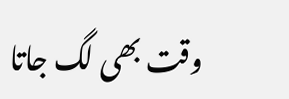وقت بھی لگ جاتا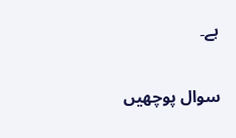ہے۔

سوال پوچھیں